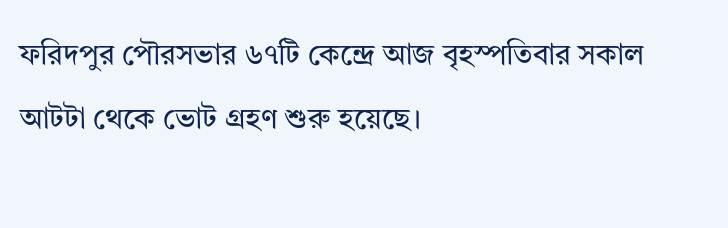ফরিদপুর পৌরসভার ৬৭টি কেন্দ্রে আজ বৃহস্পতিবার সকাল আটটা থেকে ভোট গ্রহণ শুরু হয়েছে।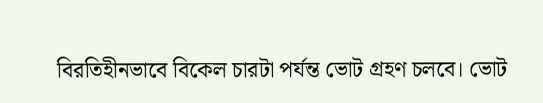বিরতিহীনভাবে বিকেল চারটা পর্যন্ত ভোট গ্রহণ চলবে। ভোট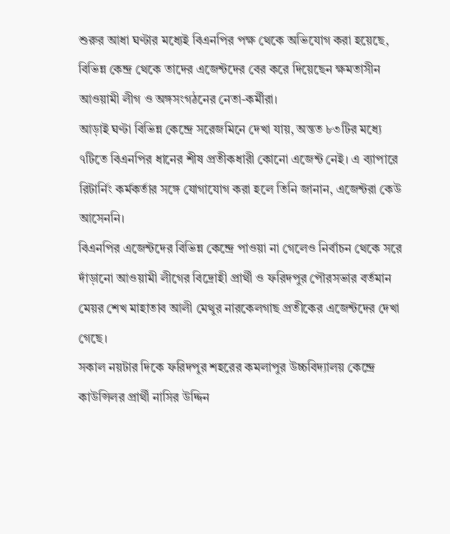শুরুর আধা ঘণ্টার মধ্যেই বিএনপির পক্ষ থেকে অভিযোগ করা হয়েছে, বিভিন্ন কেন্দ্র থেকে তাদের এজেন্টদের বের করে দিয়েছেন ক্ষমতাসীন আওয়ামী লীগ ও অঙ্গসংগঠনের নেতা-কর্মীরা।
আড়াই ঘণ্টা বিভিন্ন কেন্দ্রে সরেজমিনে দেখা যায়, অন্তত ৮৩টির মধ্যে ৭টিতে বিএনপির ধানের শীষ প্রতীকধারী কোনো এজেন্ট নেই। এ ব্যাপারে রিটার্নিং কর্মকর্তার সঙ্গে যোগাযোগ করা হলে তিনি জানান, এজেন্টরা কেউ আসেননি।
বিএনপির এজেন্টদের বিভিন্ন কেন্দ্রে পাওয়া না গেলেও নির্বাচন থেকে সরে দাঁড়ানো আওয়ামী লীগের বিদ্রোহী প্রার্থী ও ফরিদপুর পৌরসভার বর্তমান মেয়র শেখ মাহাতাব আলী মেথুর নারকেলগাছ প্রতীকের এজেন্টদের দেখা গেছে।
সকাল নয়টার দিকে ফরিদপুর শহরের কমলাপুর উচ্চবিদ্যালয় কেন্দ্রে কাউন্সিলর প্রার্থী নাসির উদ্দিন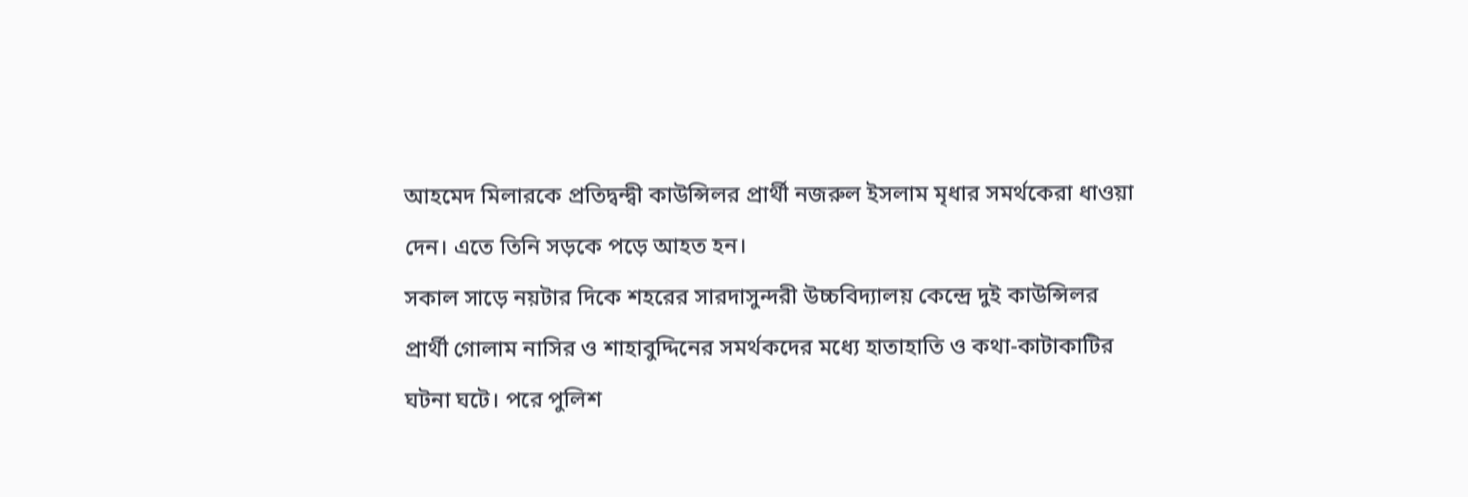আহমেদ মিলারকে প্রতিদ্বন্দ্বী কাউন্সিলর প্রার্থী নজরুল ইসলাম মৃধার সমর্থকেরা ধাওয়া দেন। এতে তিনি সড়কে পড়ে আহত হন।
সকাল সাড়ে নয়টার দিকে শহরের সারদাসুন্দরী উচ্চবিদ্যালয় কেন্দ্রে দুই কাউন্সিলর প্রার্থী গোলাম নাসির ও শাহাবুদ্দিনের সমর্থকদের মধ্যে হাতাহাতি ও কথা-কাটাকাটির ঘটনা ঘটে। পরে পুলিশ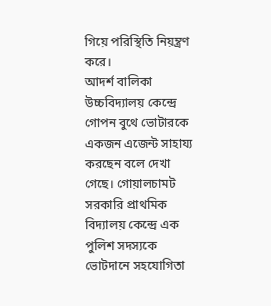গিয়ে পরিস্থিতি নিয়ন্ত্রণ করে।
আদর্শ বালিকা উচ্চবিদ্যালয় কেন্দ্রে গোপন বুথে ভোটারকে একজন এজেন্ট সাহায্য করছেন বলে দেখা গেছে। গোয়ালচামট সরকারি প্রাথমিক বিদ্যালয় কেন্দ্রে এক পুলিশ সদস্যকে ভোটদানে সহযোগিতা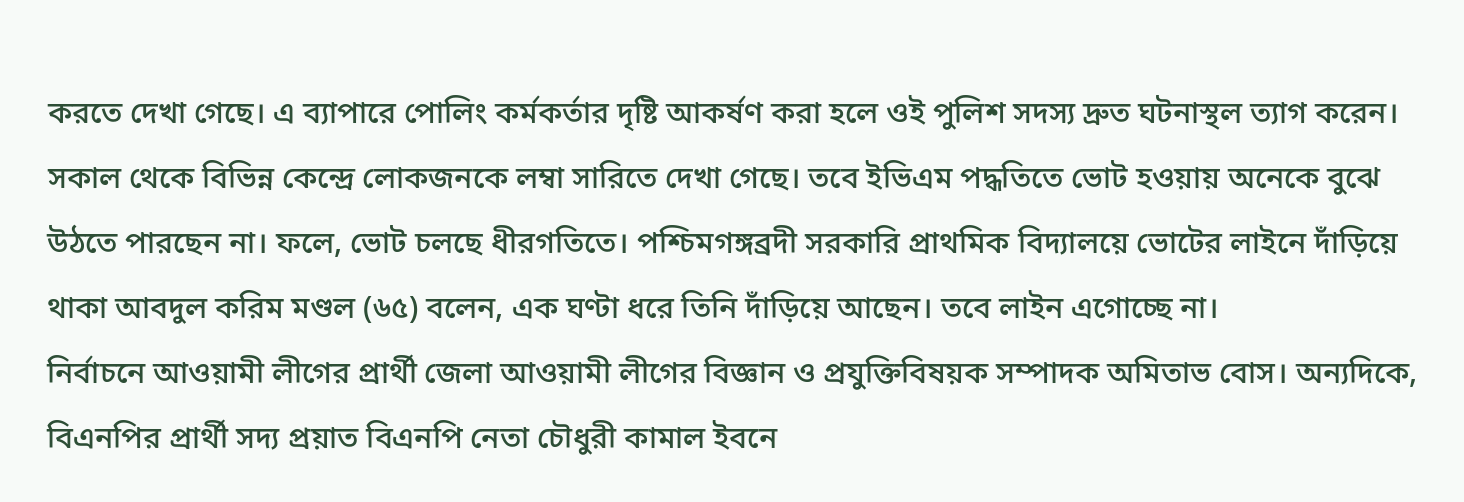করতে দেখা গেছে। এ ব্যাপারে পোলিং কর্মকর্তার দৃষ্টি আকর্ষণ করা হলে ওই পুলিশ সদস্য দ্রুত ঘটনাস্থল ত্যাগ করেন।
সকাল থেকে বিভিন্ন কেন্দ্রে লোকজনকে লম্বা সারিতে দেখা গেছে। তবে ইভিএম পদ্ধতিতে ভোট হওয়ায় অনেকে বুঝে উঠতে পারছেন না। ফলে, ভোট চলছে ধীরগতিতে। পশ্চিমগঙ্গব্রদী সরকারি প্রাথমিক বিদ্যালয়ে ভোটের লাইনে দাঁড়িয়ে থাকা আবদুল করিম মণ্ডল (৬৫) বলেন, এক ঘণ্টা ধরে তিনি দাঁড়িয়ে আছেন। তবে লাইন এগোচ্ছে না।
নির্বাচনে আওয়ামী লীগের প্রার্থী জেলা আওয়ামী লীগের বিজ্ঞান ও প্রযুক্তিবিষয়ক সম্পাদক অমিতাভ বোস। অন্যদিকে, বিএনপির প্রার্থী সদ্য প্রয়াত বিএনপি নেতা চৌধুরী কামাল ইবনে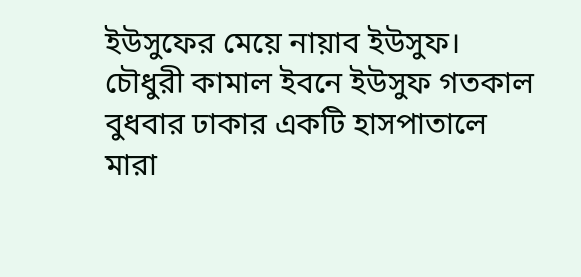ইউসুফের মেয়ে নায়াব ইউসুফ। চৌধুরী কামাল ইবনে ইউসুফ গতকাল বুধবার ঢাকার একটি হাসপাতালে মারা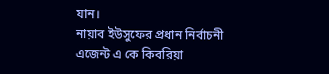যান।
নায়াব ইউসুফের প্রধান নির্বাচনী এজেন্ট এ কে কিবরিয়া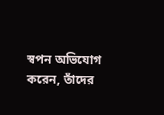স্বপন অভিযোগ করেন, তাঁদের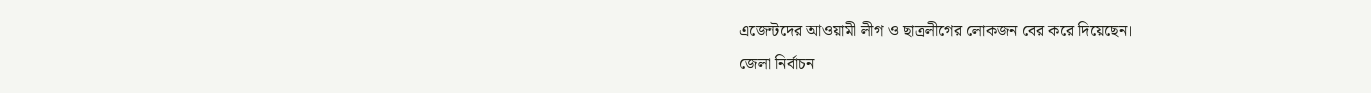এজেন্টদের আওয়ামী লীগ ও ছাত্রলীগের লোকজন বের করে দিয়েছেন।
জেলা নির্বাচন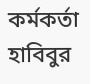কর্মকর্তা হাবিবুর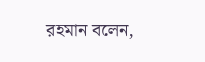রহমান বলেন,